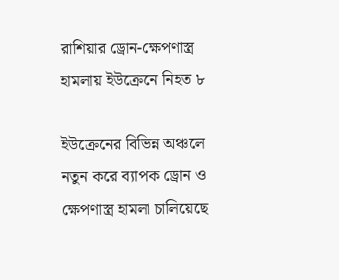রাশিয়ার ড্রোন-ক্ষেপণাস্ত্র হামলায় ইউক্রেনে নিহত ৮

ইউক্রেনের বিভিন্ন অঞ্চলে নতুন করে ব্যাপক ড্রোন ও ক্ষেপণাস্ত্র হামলা চালিয়েছে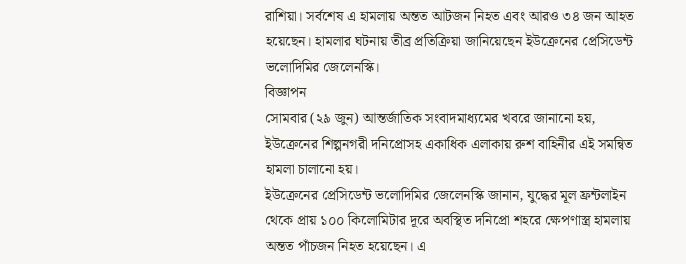রাশিয়া। সর্বশেষ এ হামলায় অন্তত আটজন নিহত এবং আরও ৩৪ জন আহত হয়েছেন। হামলার ঘটনায় তীব্র প্রতিক্রিয়া জানিয়েছেন ইউক্রেনের প্রেসিডেন্ট ভলোদিমির জেলেনস্কি।
বিজ্ঞাপন
সোমবার (২৯ জুন) আন্তর্জাতিক সংবাদমাধ্যমের খবরে জানানো হয়, ইউক্রেনের শিল্পনগরী দনিপ্রোসহ একাধিক এলাকায় রুশ বাহিনীর এই সমন্বিত হামলা চালানো হয়।
ইউক্রেনের প্রেসিডেন্ট ভলোদিমির জেলেনস্কি জানান, যুদ্ধের মূল ফ্রন্টলাইন থেকে প্রায় ১০০ কিলোমিটার দূরে অবস্থিত দনিপ্রো শহরে ক্ষেপণাস্ত্র হামলায় অন্তত পাঁচজন নিহত হয়েছেন। এ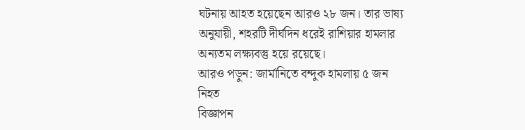ঘটনায় আহত হয়েছেন আরও ২৮ জন। তার ভাষ্য অনুযায়ী, শহরটি দীর্ঘদিন ধরেই রাশিয়ার হামলার অন্যতম লক্ষ্যবস্তু হয়ে রয়েছে।
আরও পড়ুন: জার্মানিতে বন্দুক হামলায় ৫ জন নিহত
বিজ্ঞাপন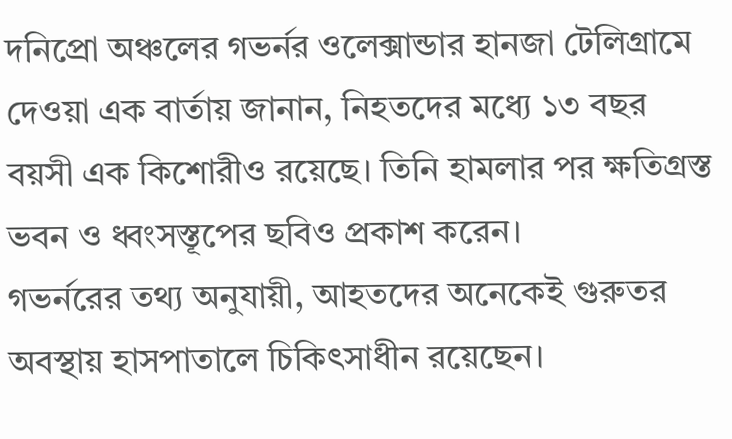দনিপ্রো অঞ্চলের গভর্নর ওলেক্সান্ডার হানজা টেলিগ্রামে দেওয়া এক বার্তায় জানান, নিহতদের মধ্যে ১৩ বছর বয়সী এক কিশোরীও রয়েছে। তিনি হামলার পর ক্ষতিগ্রস্ত ভবন ও ধ্বংসস্তূপের ছবিও প্রকাশ করেন।
গভর্নরের তথ্য অনুযায়ী, আহতদের অনেকেই গুরুতর অবস্থায় হাসপাতালে চিকিৎসাধীন রয়েছেন।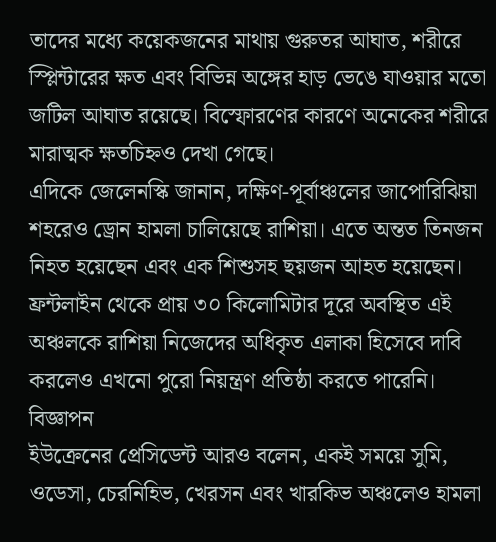তাদের মধ্যে কয়েকজনের মাথায় গুরুতর আঘাত, শরীরে স্প্লিন্টারের ক্ষত এবং বিভিন্ন অঙ্গের হাড় ভেঙে যাওয়ার মতো জটিল আঘাত রয়েছে। বিস্ফোরণের কারণে অনেকের শরীরে মারাত্মক ক্ষতচিহ্নও দেখা গেছে।
এদিকে জেলেনস্কি জানান, দক্ষিণ-পূর্বাঞ্চলের জাপোরিঝিয়া শহরেও ড্রোন হামলা চালিয়েছে রাশিয়া। এতে অন্তত তিনজন নিহত হয়েছেন এবং এক শিশুসহ ছয়জন আহত হয়েছেন। ফ্রন্টলাইন থেকে প্রায় ৩০ কিলোমিটার দূরে অবস্থিত এই অঞ্চলকে রাশিয়া নিজেদের অধিকৃত এলাকা হিসেবে দাবি করলেও এখনো পুরো নিয়ন্ত্রণ প্রতিষ্ঠা করতে পারেনি।
বিজ্ঞাপন
ইউক্রেনের প্রেসিডেন্ট আরও বলেন, একই সময়ে সুমি, ওডেসা, চেরনিহিভ, খেরসন এবং খারকিভ অঞ্চলেও হামলা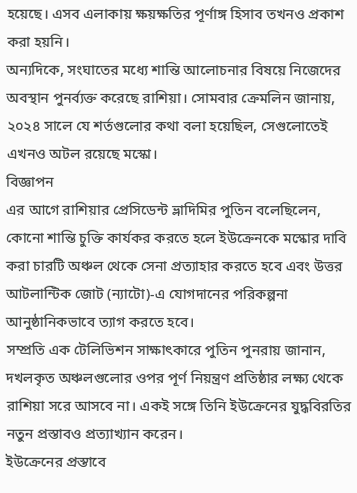হয়েছে। এসব এলাকায় ক্ষয়ক্ষতির পূর্ণাঙ্গ হিসাব তখনও প্রকাশ করা হয়নি।
অন্যদিকে, সংঘাতের মধ্যে শান্তি আলোচনার বিষয়ে নিজেদের অবস্থান পুনর্ব্যক্ত করেছে রাশিয়া। সোমবার ক্রেমলিন জানায়, ২০২৪ সালে যে শর্তগুলোর কথা বলা হয়েছিল, সেগুলোতেই এখনও অটল রয়েছে মস্কো।
বিজ্ঞাপন
এর আগে রাশিয়ার প্রেসিডেন্ট ভ্লাদিমির পুতিন বলেছিলেন, কোনো শান্তি চুক্তি কার্যকর করতে হলে ইউক্রেনকে মস্কোর দাবি করা চারটি অঞ্চল থেকে সেনা প্রত্যাহার করতে হবে এবং উত্তর আটলান্টিক জোট (ন্যাটো)-এ যোগদানের পরিকল্পনা আনুষ্ঠানিকভাবে ত্যাগ করতে হবে।
সম্প্রতি এক টেলিভিশন সাক্ষাৎকারে পুতিন পুনরায় জানান, দখলকৃত অঞ্চলগুলোর ওপর পূর্ণ নিয়ন্ত্রণ প্রতিষ্ঠার লক্ষ্য থেকে রাশিয়া সরে আসবে না। একই সঙ্গে তিনি ইউক্রেনের যুদ্ধবিরতির নতুন প্রস্তাবও প্রত্যাখ্যান করেন।
ইউক্রেনের প্রস্তাবে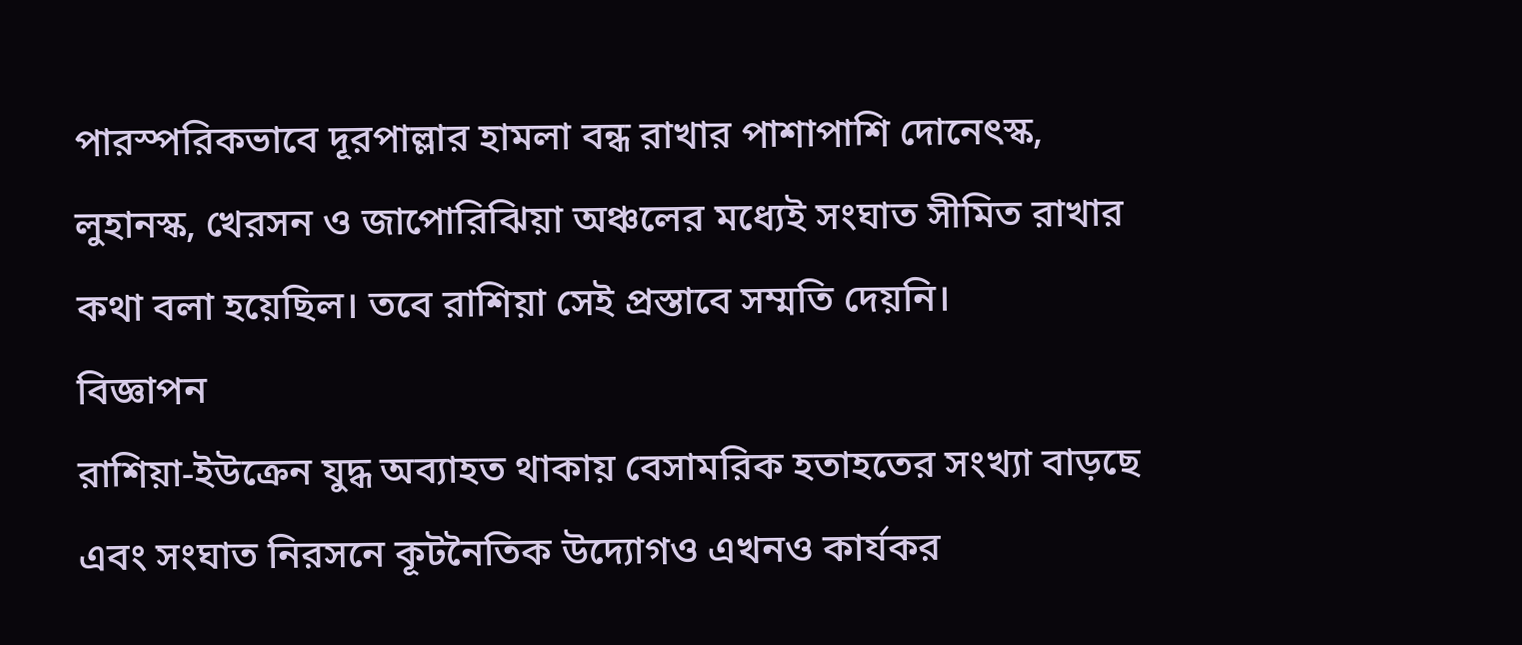পারস্পরিকভাবে দূরপাল্লার হামলা বন্ধ রাখার পাশাপাশি দোনেৎস্ক, লুহানস্ক, খেরসন ও জাপোরিঝিয়া অঞ্চলের মধ্যেই সংঘাত সীমিত রাখার কথা বলা হয়েছিল। তবে রাশিয়া সেই প্রস্তাবে সম্মতি দেয়নি।
বিজ্ঞাপন
রাশিয়া-ইউক্রেন যুদ্ধ অব্যাহত থাকায় বেসামরিক হতাহতের সংখ্যা বাড়ছে এবং সংঘাত নিরসনে কূটনৈতিক উদ্যোগও এখনও কার্যকর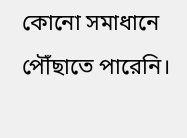কোনো সমাধানে পৌঁছাতে পারেনি।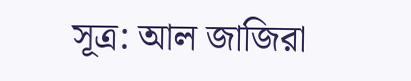সূত্র: আল জাজিরা